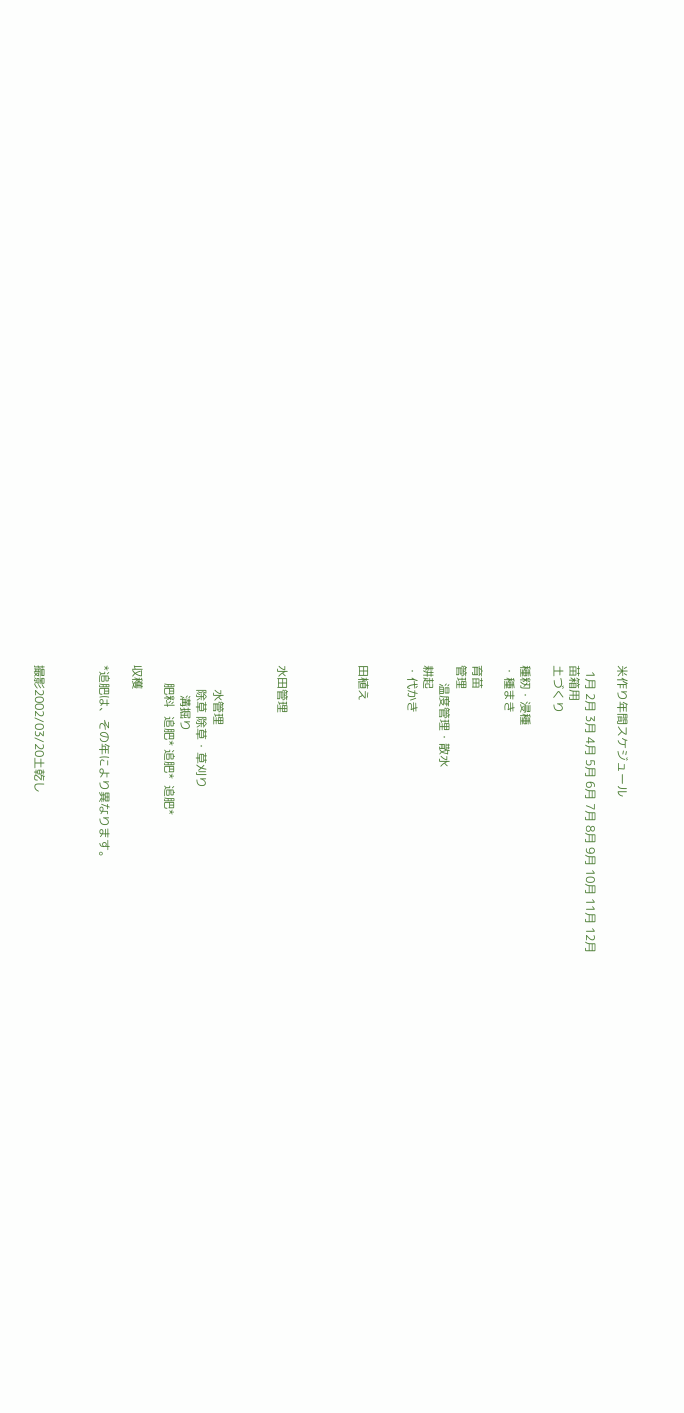米作り年間スケジュール

  1月 2月 3月 4月 5月 6月 7月 8月 9月 10月 11月 12月
苗箱用
土づくり

種籾・浸種
・種まき

育苗
管理
      温度管理・散水
耕起
・代かき


田植え




水田管理



        水管理
        除草 除草・草刈り
          溝掘り
      肥料   追肥* 追肥*  追肥*

収穫

*追肥は、その年により異なります。



撮影2002/03/20土乾し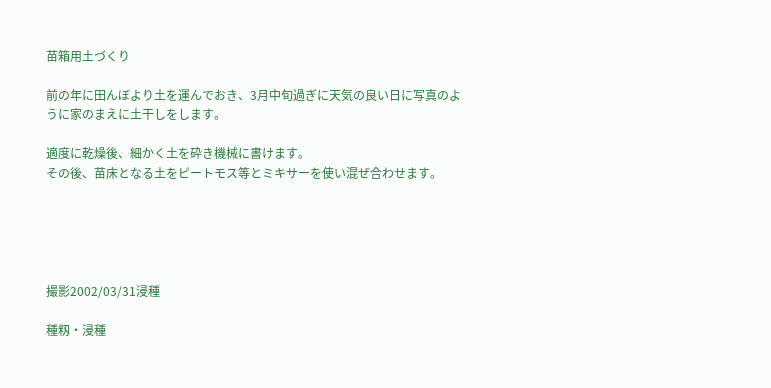苗箱用土づくり

前の年に田んぼより土を運んでおき、3月中旬過ぎに天気の良い日に写真のように家のまえに土干しをします。

適度に乾燥後、細かく土を砕き機械に書けます。
その後、苗床となる土をピートモス等とミキサーを使い混ぜ合わせます。





撮影2002/03/31浸種

種籾・浸種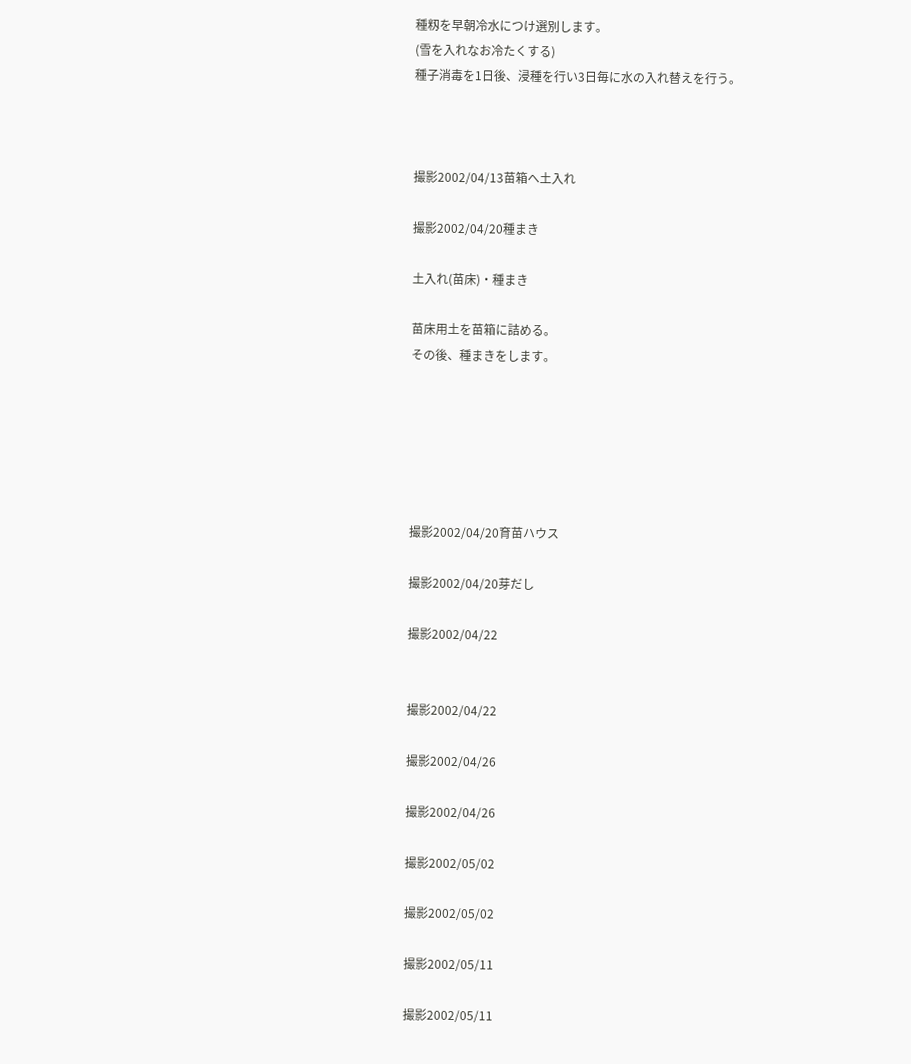種籾を早朝冷水につけ選別します。
(雪を入れなお冷たくする)
種子消毒を1日後、浸種を行い3日毎に水の入れ替えを行う。



撮影2002/04/13苗箱へ土入れ

撮影2002/04/20種まき

土入れ(苗床)・種まき

苗床用土を苗箱に詰める。
その後、種まきをします。






撮影2002/04/20育苗ハウス

撮影2002/04/20芽だし

撮影2002/04/22


撮影2002/04/22

撮影2002/04/26

撮影2002/04/26

撮影2002/05/02

撮影2002/05/02

撮影2002/05/11

撮影2002/05/11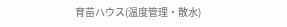育苗ハウス(温度管理・散水)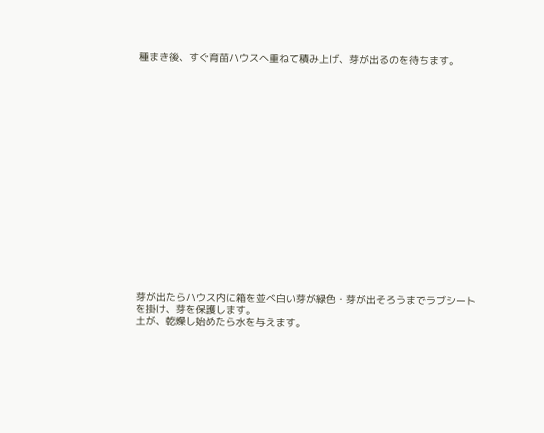種まき後、すぐ育苗ハウスへ重ねて積み上げ、芽が出るのを待ちます。



















芽が出たらハウス内に箱を並べ白い芽が緑色・芽が出そろうまでラブシートを掛け、芽を保護します。
土が、乾燥し始めたら水を与えます。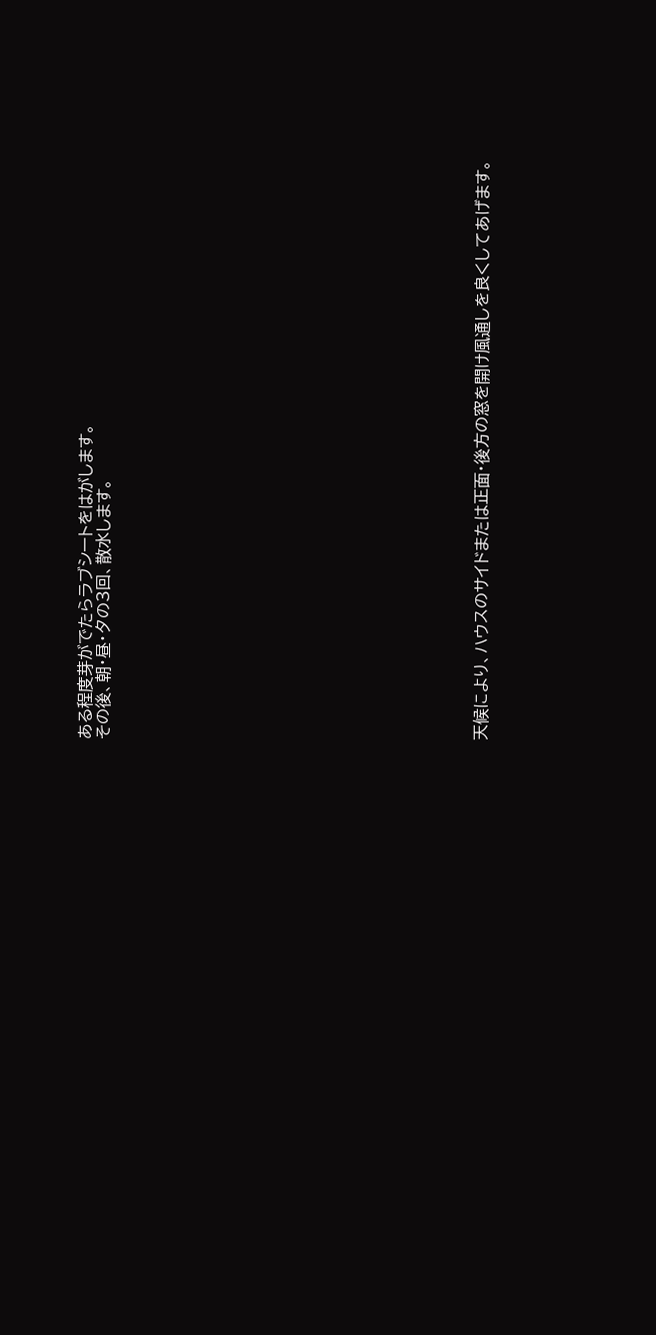ある程度芽がでたらラブシートをはがします。
その後、朝・昼・夕の3回、散水します。




















天候により、ハウスのサイドまたは正面・後方の窓を開け風通しを良くしてあげます。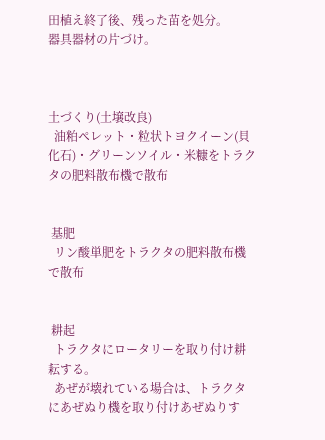田植え終了後、残った苗を処分。
器具器材の片づけ。



土づくり(土壌改良)
  油粕ペレット・粒状トヨクイーン(貝化石)・グリーンソイル・米糠をトラクタの肥料散布機で散布


 基肥
  リン酸単肥をトラクタの肥料散布機で散布


 耕起
  トラクタにロータリーを取り付け耕耘する。
  あぜが壊れている場合は、トラクタにあぜぬり機を取り付けあぜぬりす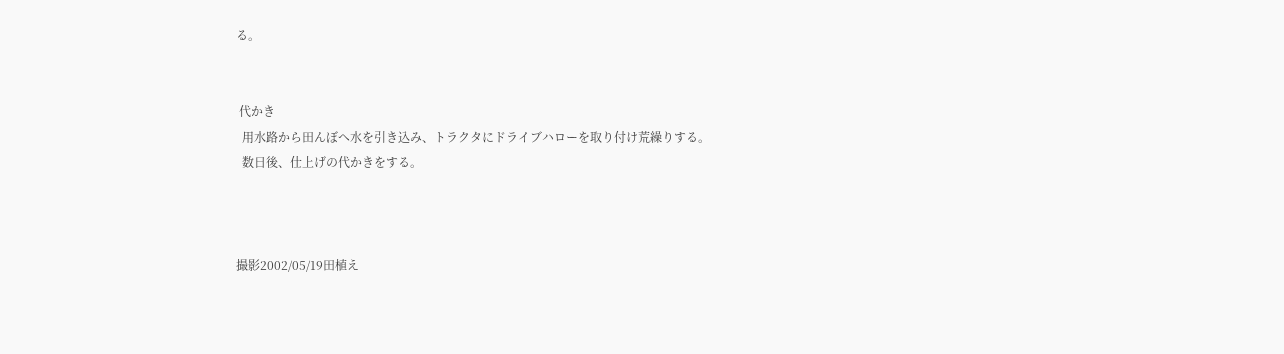る。


 代かき
  用水路から田んぼへ水を引き込み、トラクタにドライブハローを取り付け荒繰りする。
  数日後、仕上げの代かきをする。



撮影2002/05/19田植え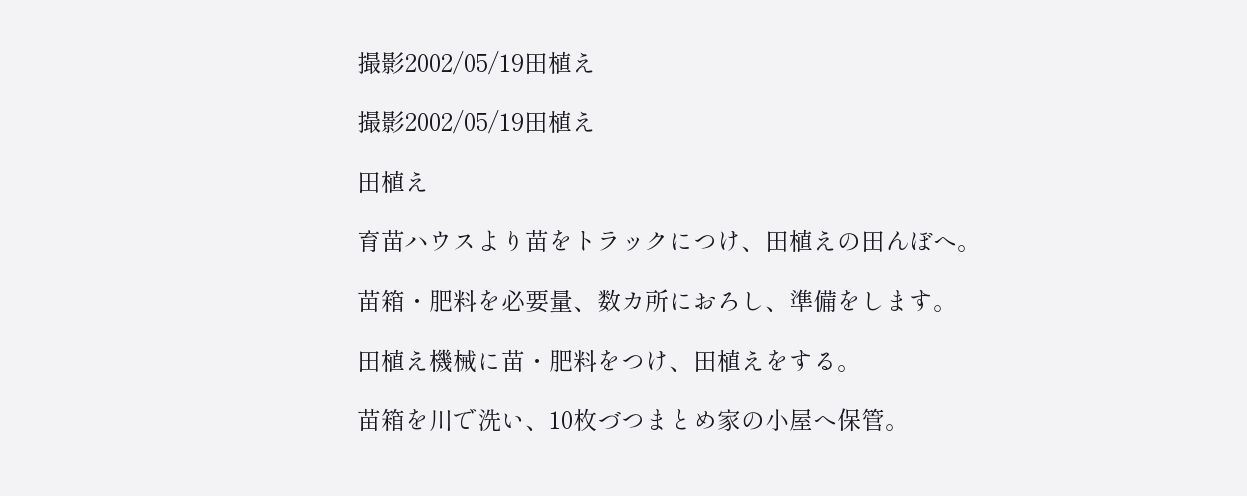撮影2002/05/19田植え

撮影2002/05/19田植え

田植え

育苗ハウスより苗をトラックにつけ、田植えの田んぼへ。

苗箱・肥料を必要量、数カ所におろし、準備をします。

田植え機械に苗・肥料をつけ、田植えをする。

苗箱を川で洗い、10枚づつまとめ家の小屋へ保管。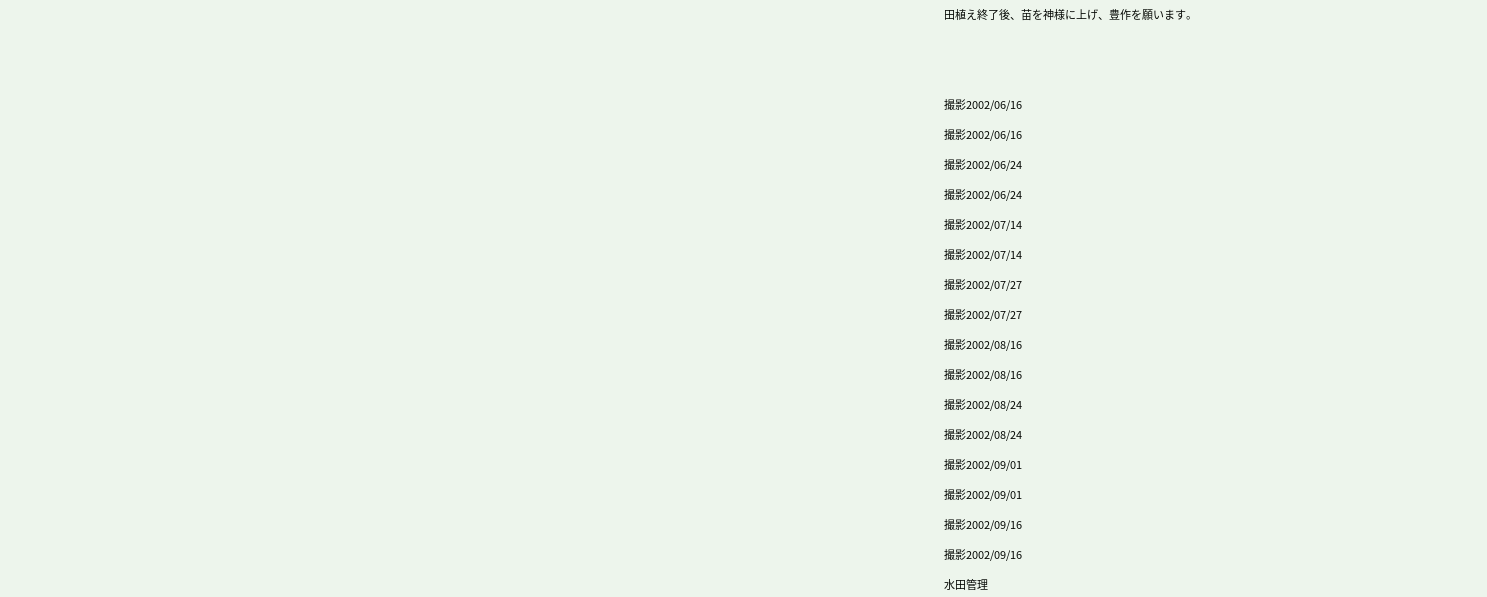田植え終了後、苗を神様に上げ、豊作を願います。





撮影2002/06/16

撮影2002/06/16

撮影2002/06/24

撮影2002/06/24

撮影2002/07/14

撮影2002/07/14

撮影2002/07/27

撮影2002/07/27

撮影2002/08/16

撮影2002/08/16

撮影2002/08/24

撮影2002/08/24

撮影2002/09/01

撮影2002/09/01

撮影2002/09/16

撮影2002/09/16

水田管理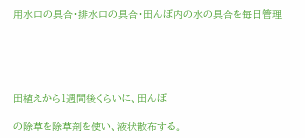用水口の具合・排水口の具合・田んぼ内の水の具合を毎日管理





田植えから1週間後くらいに、田んぼ

の除草を除草剤を使い、液状散布する。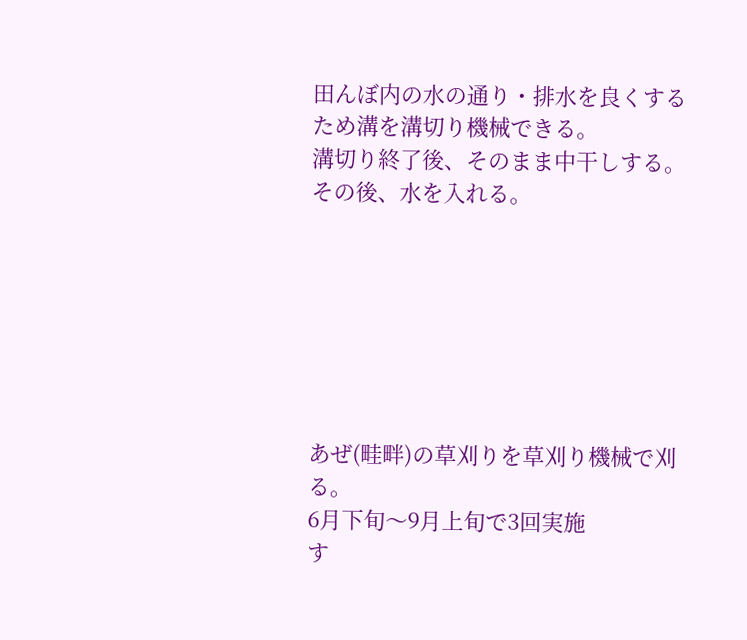田んぼ内の水の通り・排水を良くするため溝を溝切り機械できる。
溝切り終了後、そのまま中干しする。
その後、水を入れる。







あぜ(畦畔)の草刈りを草刈り機械で刈る。
6月下旬〜9月上旬で3回実施
す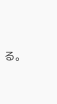る。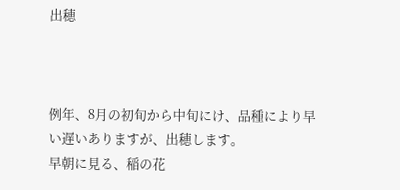出穂



例年、8月の初旬から中旬にけ、品種により早い遅いありますが、出穂します。
早朝に見る、稲の花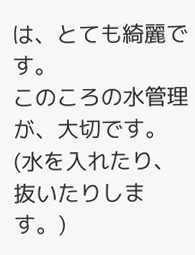は、とても綺麗です。
このころの水管理が、大切です。(水を入れたり、抜いたりします。)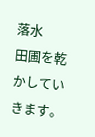落水
田圃を乾かしていきます。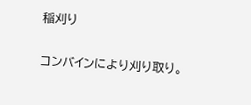稲刈り

コンバインにより刈り取り。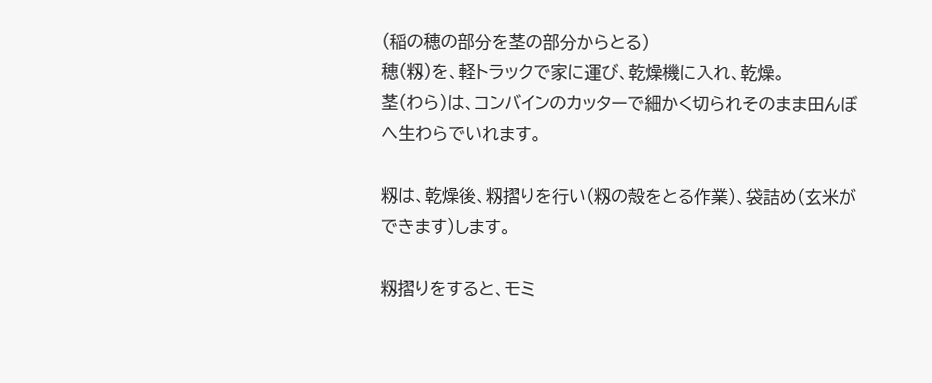(稲の穂の部分を茎の部分からとる)
穂(籾)を、軽トラックで家に運び、乾燥機に入れ、乾燥。
茎(わら)は、コンバインのカッターで細かく切られそのまま田んぼへ生わらでいれます。

籾は、乾燥後、籾摺りを行い(籾の殻をとる作業)、袋詰め(玄米ができます)します。

籾摺りをすると、モミ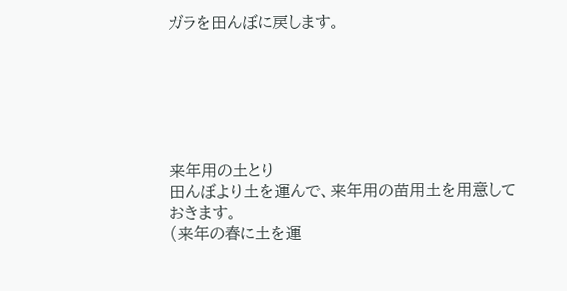ガラを田んぼに戻します。






来年用の土とり
田んぼより土を運んで、来年用の苗用土を用意しておきます。
(来年の春に土を運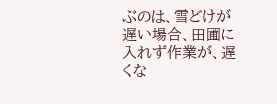ぶのは、雪どけが遅い場合、田圃に入れず作業が、遅くな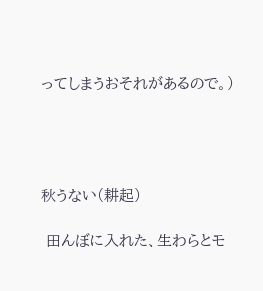ってしまうおそれがあるので。)




秋うない(耕起)

 田んぼに入れた、生わらとモ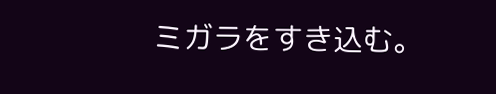ミガラをすき込む。